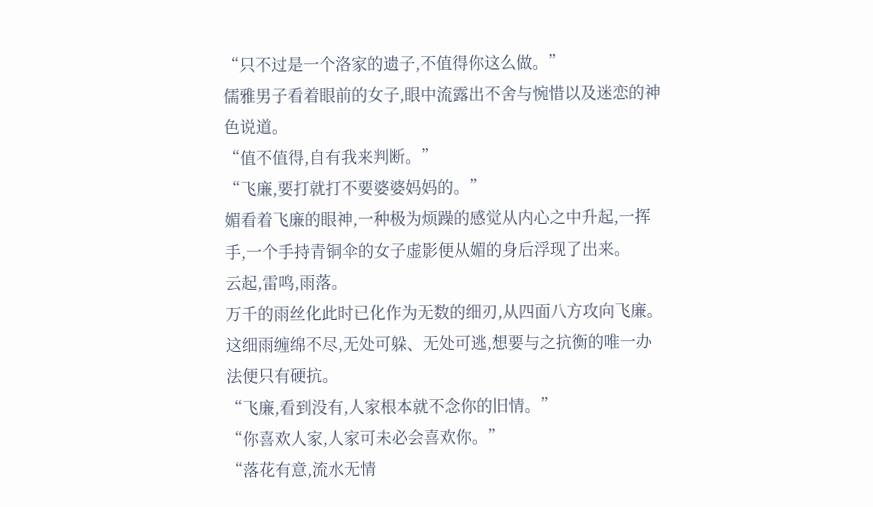“只不过是一个洛家的遗子,不值得你这么做。”
儒雅男子看着眼前的女子,眼中流露出不舍与惋惜以及迷恋的神色说道。
“值不值得,自有我来判断。”
“飞廉,要打就打不要婆婆妈妈的。”
媚看着飞廉的眼神,一种极为烦躁的感觉从内心之中升起,一挥手,一个手持青铜伞的女子虚影便从媚的身后浮现了出来。
云起,雷鸣,雨落。
万千的雨丝化此时已化作为无数的细刃,从四面八方攻向飞廉。
这细雨缠绵不尽,无处可躲、无处可逃,想要与之抗衡的唯一办法便只有硬抗。
“飞廉,看到没有,人家根本就不念你的旧情。”
“你喜欢人家,人家可未必会喜欢你。”
“落花有意,流水无情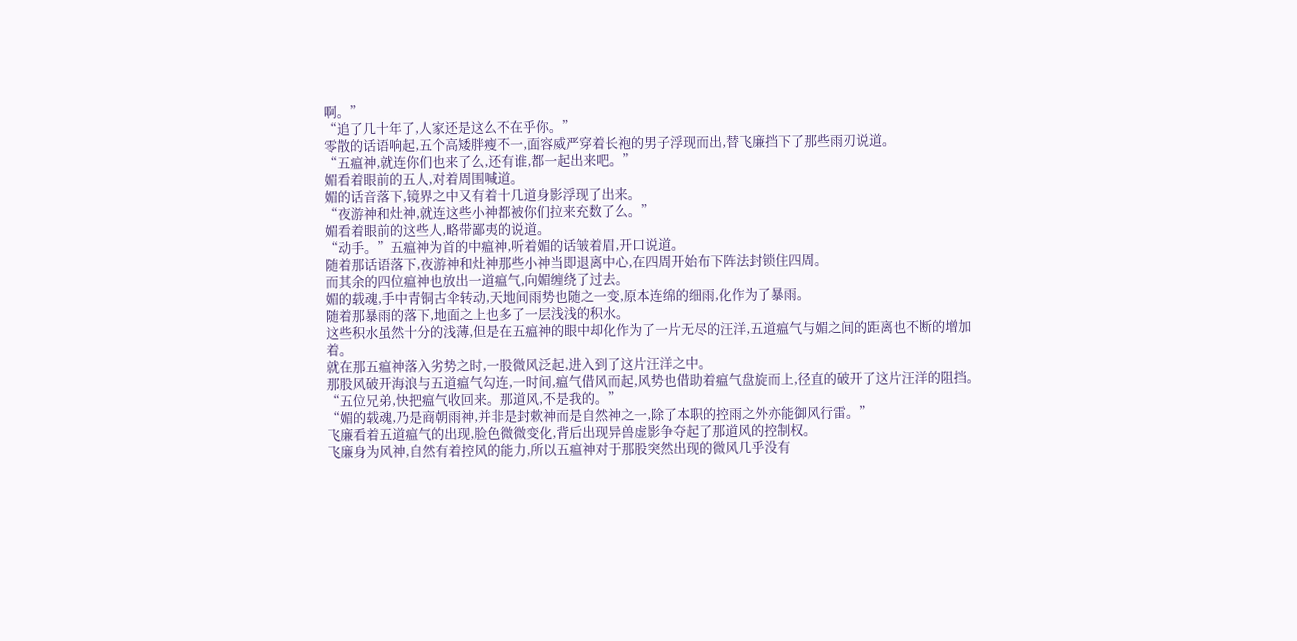啊。”
“追了几十年了,人家还是这么不在乎你。”
零散的话语响起,五个高矮胖瘦不一,面容威严穿着长袍的男子浮现而出,替飞廉挡下了那些雨刃说道。
“五瘟神,就连你们也来了么,还有谁,都一起出来吧。”
媚看着眼前的五人,对着周围喊道。
媚的话音落下,镜界之中又有着十几道身影浮现了出来。
“夜游神和灶神,就连这些小神都被你们拉来充数了么。”
媚看着眼前的这些人,略带鄙夷的说道。
“动手。”五瘟神为首的中瘟神,听着媚的话皱着眉,开口说道。
随着那话语落下,夜游神和灶神那些小神当即退离中心,在四周开始布下阵法封锁住四周。
而其余的四位瘟神也放出一道瘟气,向媚缠绕了过去。
媚的载魂,手中青铜古伞转动,天地间雨势也随之一变,原本连绵的细雨,化作为了暴雨。
随着那暴雨的落下,地面之上也多了一层浅浅的积水。
这些积水虽然十分的浅薄,但是在五瘟神的眼中却化作为了一片无尽的汪洋,五道瘟气与媚之间的距离也不断的增加着。
就在那五瘟神落入劣势之时,一股微风泛起,进入到了这片汪洋之中。
那股风破开海浪与五道瘟气勾连,一时间,瘟气借风而起,风势也借助着瘟气盘旋而上,径直的破开了这片汪洋的阻挡。
“五位兄弟,快把瘟气收回来。那道风,不是我的。”
“媚的载魂,乃是商朝雨神,并非是封欶神而是自然神之一,除了本职的控雨之外亦能御风行雷。”
飞廉看着五道瘟气的出现,脸色微微变化,背后出现异兽虚影争夺起了那道风的控制权。
飞廉身为风神,自然有着控风的能力,所以五瘟神对于那股突然出现的微风几乎没有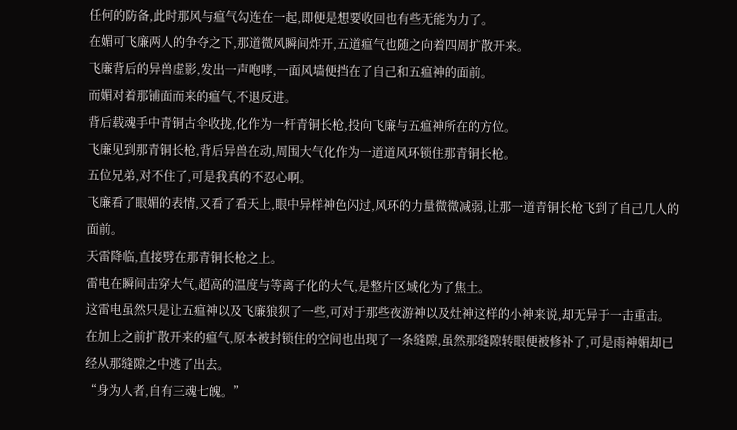任何的防备,此时那风与瘟气勾连在一起,即便是想要收回也有些无能为力了。
在媚可飞廉两人的争夺之下,那道微风瞬间炸开,五道瘟气也随之向着四周扩散开来。
飞廉背后的异兽虚影,发出一声咆哮,一面风墙便挡在了自己和五瘟神的面前。
而媚对着那铺面而来的瘟气,不退反进。
背后载魂手中青铜古伞收拢,化作为一杆青铜长枪,投向飞廉与五瘟神所在的方位。
飞廉见到那青铜长枪,背后异兽在动,周围大气化作为一道道风环锁住那青铜长枪。
五位兄弟,对不住了,可是我真的不忍心啊。
飞廉看了眼媚的表情,又看了看天上,眼中异样神色闪过,风环的力量微微减弱,让那一道青铜长枪飞到了自己几人的面前。
天雷降临,直接劈在那青铜长枪之上。
雷电在瞬间击穿大气,超高的温度与等离子化的大气,是整片区域化为了焦土。
这雷电虽然只是让五瘟神以及飞廉狼狈了一些,可对于那些夜游神以及灶神这样的小神来说,却无异于一击重击。
在加上之前扩散开来的瘟气,原本被封锁住的空间也出现了一条缝隙,虽然那缝隙转眼便被修补了,可是雨神媚却已经从那缝隙之中逃了出去。
“身为人者,自有三魂七魄。”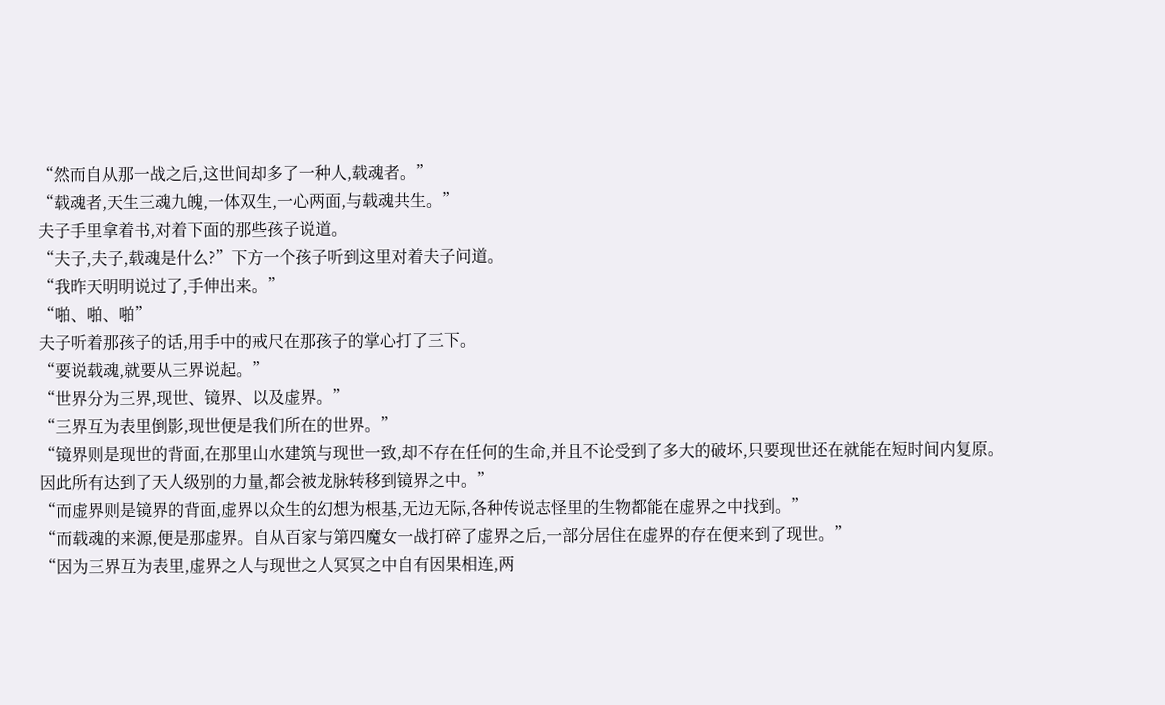“然而自从那一战之后,这世间却多了一种人,载魂者。”
“载魂者,天生三魂九魄,一体双生,一心两面,与载魂共生。”
夫子手里拿着书,对着下面的那些孩子说道。
“夫子,夫子,载魂是什么?”下方一个孩子听到这里对着夫子问道。
“我昨天明明说过了,手伸出来。”
“啪、啪、啪”
夫子听着那孩子的话,用手中的戒尺在那孩子的掌心打了三下。
“要说载魂,就要从三界说起。”
“世界分为三界,现世、镜界、以及虚界。”
“三界互为表里倒影,现世便是我们所在的世界。”
“镜界则是现世的背面,在那里山水建筑与现世一致,却不存在任何的生命,并且不论受到了多大的破坏,只要现世还在就能在短时间内复原。因此所有达到了天人级别的力量,都会被龙脉转移到镜界之中。”
“而虚界则是镜界的背面,虚界以众生的幻想为根基,无边无际,各种传说志怪里的生物都能在虚界之中找到。”
“而载魂的来源,便是那虚界。自从百家与第四魔女一战打碎了虚界之后,一部分居住在虚界的存在便来到了现世。”
“因为三界互为表里,虚界之人与现世之人冥冥之中自有因果相连,两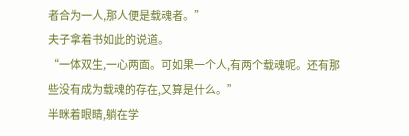者合为一人,那人便是载魂者。”
夫子拿着书如此的说道。
“一体双生,一心两面。可如果一个人,有两个载魂呢。还有那些没有成为载魂的存在,又算是什么。”
半眯着眼睛,躺在学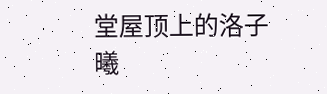堂屋顶上的洛子曦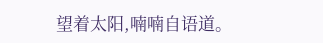望着太阳,喃喃自语道。